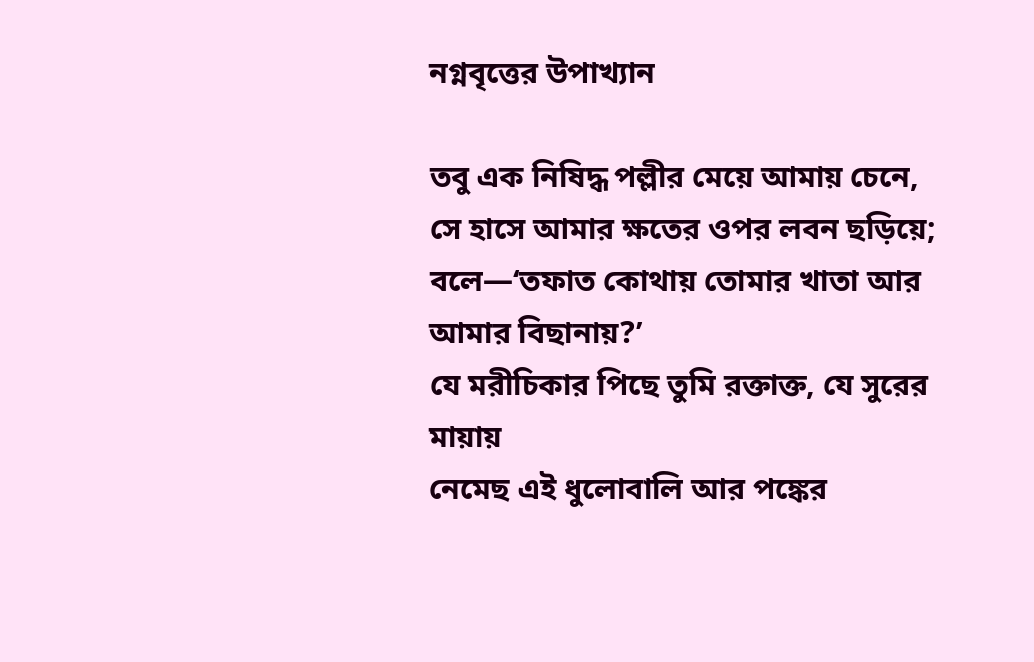নগ্নবৃত্তের উপাখ্যান

তবু এক নিষিদ্ধ পল্লীর মেয়ে আমায় চেনে,
সে হাসে আমার ক্ষতের ওপর লবন ছড়িয়ে;
বলে—‘তফাত কোথায় তোমার খাতা আর আমার বিছানায়?’
যে মরীচিকার পিছে তুমি রক্তাক্ত, যে সুরের মায়ায়
নেমেছ এই ধুলোবালি আর পঙ্কের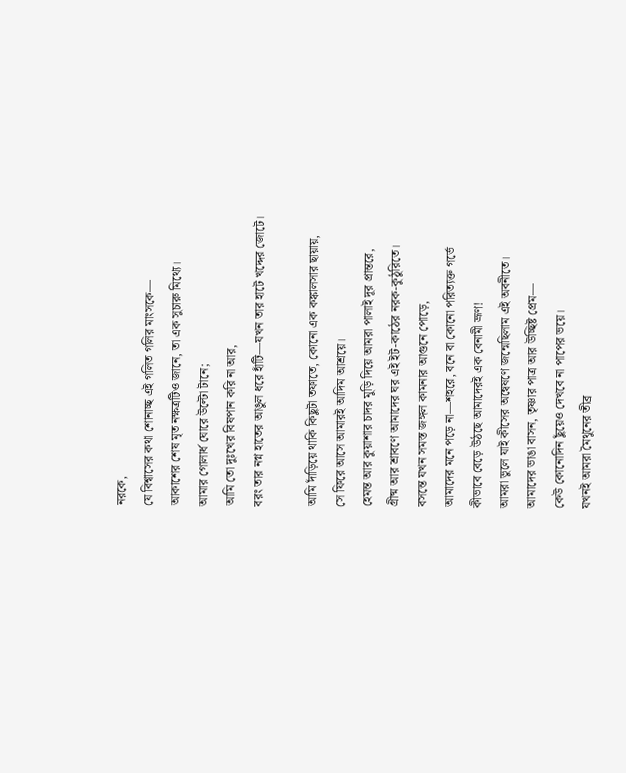নরকে,
যে বিশ্বাসের কথা শোনাচ্ছ এই গলিত গলির মাংসকে—
আকাশের শেষ মৃত নক্ষত্রটিও জানে, তা এক সুচারু মিথ্যে।
আমার গোলার্ধ ঘোরে উল্টো টানে;
আমি তো দুঃখের বিষপান করি না আর,
বরং তার নগ্ন হাতের আঙুল ধরে হাঁটি—যখন তার হাটে খদ্দের জোটে।

আমি দাঁড়িয়ে থাকি কিছুটা তফাতে, কোনো এক কঙ্কালসার ছায়ায়,
সে ফিরে আসে আমারই আদিম আশ্রয়ে।
হেমন্ত আর কুয়াশার চাদর মুড়ি দিয়ে আমরা পালাই দূর প্রান্তরে,
গ্রীষ্ম আর শ্রাবণে আমাদের ঘর এই ইট-কাঠের নরক-কুঠুরিতে।
বসন্তে যখন সমস্ত জঙ্গল কামনার আগুনে পোড়ে,
আমাদের মনে পড়ে না—শহরে, বনে বা কোনো পরিত্যক্ত গর্ভে
কীভাবে বেড়ে উঠছে আমাদেরই এক বেনামী ভ্রূণ!
আমরা ভুলে যাই কীসের অন্বেষণে জন্মেছিলাম এই অবনীতে।
আমাদের ভাঙা বাসন, তৃষ্ণার পাত্র আর উচ্ছিষ্ট প্রেম—
কেউ কোনোদিন ছুঁয়েও দেখবে না পাপের ভয়ে।
যখনই আমরা মৈথুনের তীব্র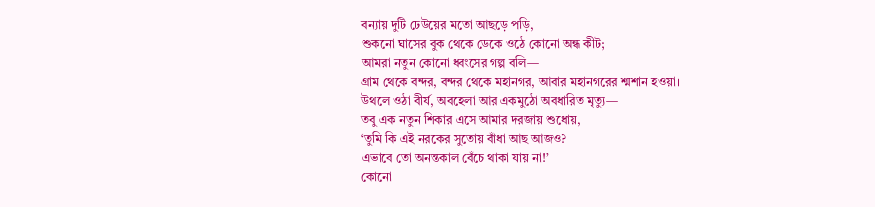বন্যায় দুটি ঢেউয়ের মতো আছড়ে পড়ি,
শুকনো ঘাসের বুক থেকে ডেকে ওঠে কোনো অন্ধ কীট;
আমরা নতুন কোনো ধ্বংসের গল্প বলি—
গ্রাম থেকে বন্দর, বন্দর থেকে মহানগর, আবার মহানগরের শ্মশান হওয়া।
উথলে ওঠা বীর্য, অবহেলা আর একমুঠো অবধারিত মৃত্যু—
তবু এক নতুন শিকার এসে আমার দরজায় শুধোয়,
‘তুমি কি এই নরকের সুতোয় বাঁধা আছ আজও?
এভাবে তো অনন্তকাল বেঁচে থাকা যায় না!’
কোনো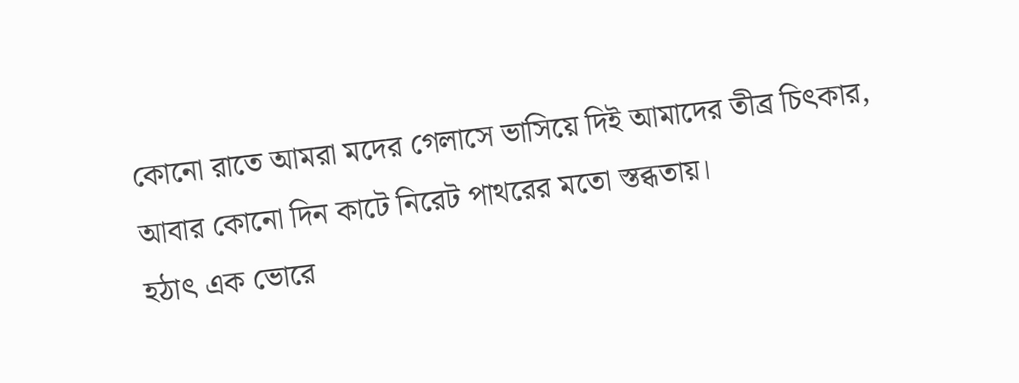কোনো রাতে আমরা মদের গেলাসে ভাসিয়ে দিই আমাদের তীব্র চিৎকার,
আবার কোনো দিন কাটে নিরেট পাথরের মতো স্তব্ধতায়।
হঠাৎ এক ভোরে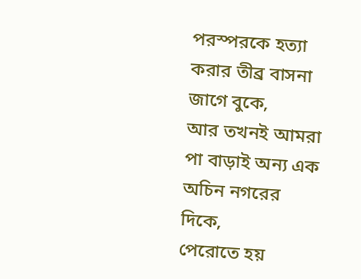পরস্পরকে হত্যা করার তীব্র বাসনা জাগে বুকে,
আর তখনই আমরা পা বাড়াই অন্য এক অচিন নগরের দিকে,
পেরোতে হয়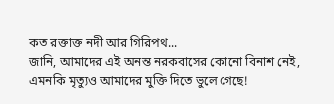কত রক্তাক্ত নদী আর গিরিপথ...
জানি, আমাদের এই অনন্ত নরকবাসের কোনো বিনাশ নেই,
এমনকি মৃত্যুও আমাদের মুক্তি দিতে ভুলে গেছে!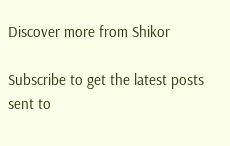Discover more from Shikor

Subscribe to get the latest posts sent to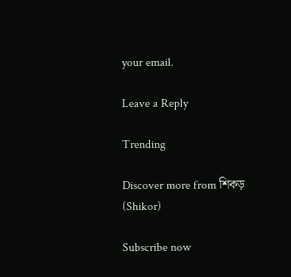your email.

Leave a Reply

Trending

Discover more from শিকড় (Shikor)

Subscribe now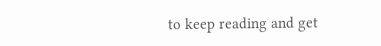to keep reading and get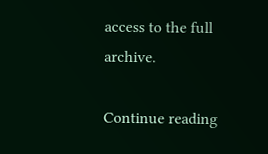access to the full archive.

Continue reading